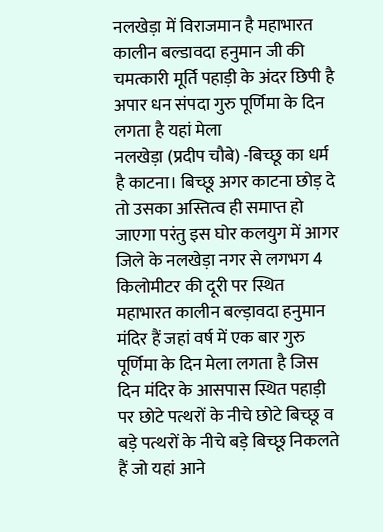नलखेड़ा में विराजमान है महाभारत कालीन बल्डावदा हनुमान जी की चमत्कारी मूर्ति पहाड़ी के अंदर छिपी है अपार धन संपदा गुरु पूर्णिमा के दिन लगता है यहां मेला
नलखेड़ा (प्रदीप चौबे) -बिच्छू का धर्म है काटना। बिच्छू अगर काटना छोड़ दे तो उसका अस्तित्व ही समाप्त हो जाएगा परंतु इस घोर कलयुग में आगर जिले के नलखेड़ा नगर से लगभग 4 किलोमीटर की दूरी पर स्थित महाभारत कालीन बल्ड़ावदा हनुमान मंदिर हैं जहां वर्ष में एक बार गुरु पूर्णिमा के दिन मेला लगता है जिस दिन मंदिर के आसपास स्थित पहाड़ी पर छोटे पत्थरों के नीचे छोटे बिच्छू व बड़े पत्थरों के नीचे बड़े बिच्छू निकलते हैं जो यहां आने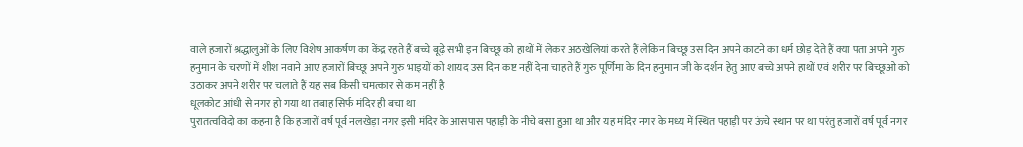वाले हजारों श्रद्धालुओं के लिए विशेष आकर्षण का केंद्र रहते हैं बच्चे बूढ़े सभी इन बिच्छू को हाथों में लेकर अठखेलियां करते हैं लेकिन बिच्छू उस दिन अपने काटने का धर्म छोड़ देते हैं क्या पता अपने गुरु हनुमान के चरणों में शीश नवाने आए हजारों बिच्छू अपने गुरु भाइयों को शायद उस दिन कष्ट नहीं देना चाहते हैं गुरु पूर्णिमा के दिन हनुमान जी के दर्शन हेतु आए बच्चे अपने हाथों एवं शरीर पर बिच्छूओ को उठाकर अपने शरीर पर चलाते हैं यह सब किसी चमत्कार से कम नहीं है
धूलकोट आंधी से नगर हो गया था तबाह सिर्फ मंदिर ही बचा था
पुरातत्वविदो का कहना है कि हजारों वर्ष पूर्व नलखेड़ा नगर इसी मंदिर के आसपास पहाड़ी के नीचे बसा हुआ था और यह मंदिर नगर के मध्य में स्थित पहाड़ी पर ऊंचे स्थान पर था परंतु हजारों वर्ष पूर्व नगर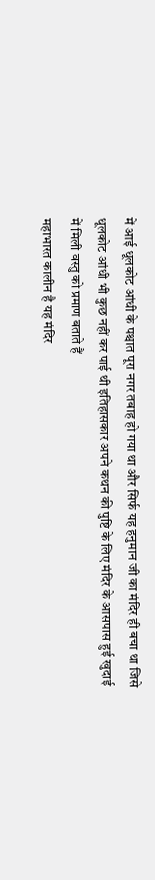में आई धूलकोट आंधी के पश्चात पूरा नगर तबाह हो गया था और सिर्फ यह हनुमान जी का मंदिर ही बचा था जिसे धूलकोट आंधी भी कुछ नहीं कर पाई थी इतिहासकार अपने कथन की पुष्टि के लिए मंदिर के आसपास हुई खुदाई में मिली वस्तु को प्रमाण बताते हैं
महाभारत कालीन है यह मंदिर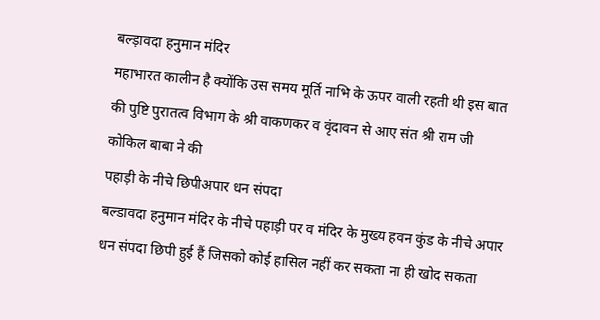बल्ड़ावदा हनुमान मंदिर
महाभारत कालीन है क्योंकि उस समय मूर्ति नाभि के ऊपर वाली रहती थी इस बात की पुष्टि पुरातत्व विभाग के श्री वाकणकर व वृंदावन से आए संत श्री राम जी कोकिल बाबा ने की
पहाड़ी के नीचे छिपीअपार धन संपदा
बल्डावदा हनुमान मंदिर के नीचे पहाड़ी पर व मंदिर के मुख्य हवन कुंड के नीचे अपार धन संपदा छिपी हुई हैं जिसको कोई हासिल नहीं कर सकता ना ही खोद सकता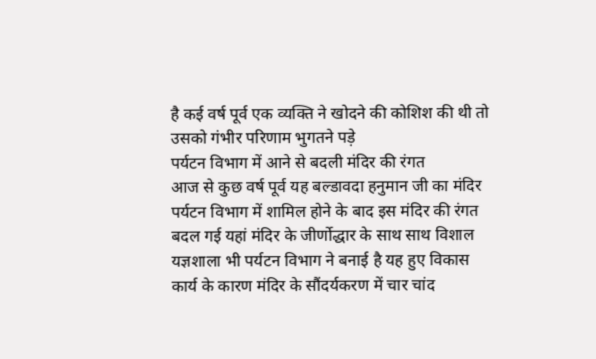है कई वर्ष पूर्व एक व्यक्ति ने खोदने की कोशिश की थी तो उसको गंभीर परिणाम भुगतने पड़े
पर्यटन विभाग में आने से बदली मंदिर की रंगत
आज से कुछ वर्ष पूर्व यह बल्डावदा हनुमान जी का मंदिर पर्यटन विभाग में शामिल होने के बाद इस मंदिर की रंगत बदल गई यहां मंदिर के जीर्णोद्धार के साथ साथ विशाल यज्ञशाला भी पर्यटन विभाग ने बनाई है यह हुए विकास कार्य के कारण मंदिर के सौंदर्यकरण में चार चांद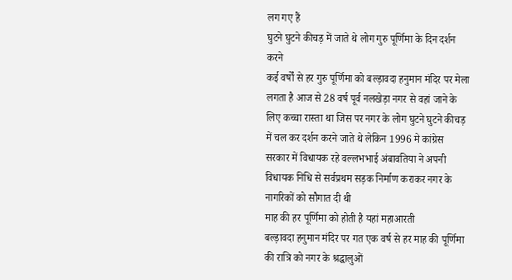लग गए हैं
घुटने घुटने कीचड़ में जाते थे लोग गुरु पूर्णिमा के दिन दर्शन करने
कई वर्षों से हर गुरु पूर्णिमा को बल्ड़ावदा हनुमान मंदिर पर मेला लगता है आज से 28 वर्ष पूर्व नलखेड़ा नगर से वहां जाने के लिए कच्चा रास्ता था जिस पर नगर के लोग घुटने घुटने कीचड़ में चल कर दर्शन करने जाते थे लेकिन 1996 मे कांग्रेस सरकार में विधायक रहे वल्लभभाई अंबावतिया ने अपनी विधायक निधि से सर्वप्रथम सड़क निर्माण कराकर नगर के नागरिकों को सौगात दी थी
माह की हर पूर्णिमा को होती है यहां महाआरती
बल्ड़ावदा हनुमान मंदिर पर गत एक वर्ष से हर माह की पूर्णिमा की रात्रि को नगर के श्रद्धालुओं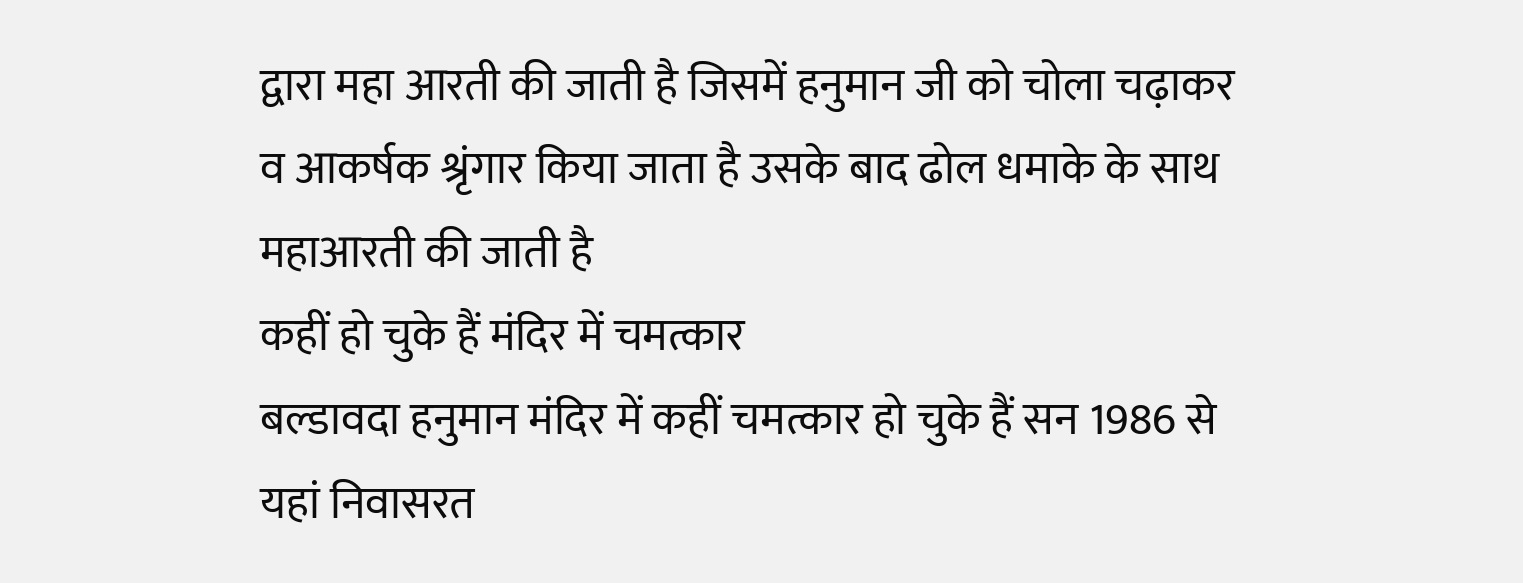द्वारा महा आरती की जाती है जिसमें हनुमान जी को चोला चढ़ाकर व आकर्षक श्रृंगार किया जाता है उसके बाद ढोल धमाके के साथ महाआरती की जाती है
कहीं हो चुके हैं मंदिर में चमत्कार
बल्डावदा हनुमान मंदिर में कहीं चमत्कार हो चुके हैं सन 1986 से यहां निवासरत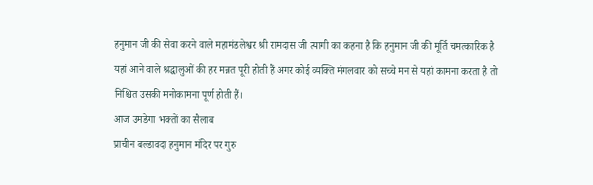हनुमान जी की सेवा करने वाले महामंडलेश्वर श्री रामदास जी त्यागी का कहना है कि हनुमान जी की मूर्ति चमत्कारिक है यहां आने वाले श्रद्धालुओं की हर मन्नत पूरी होती हैं अगर कोई व्यक्ति मंगलवार को सच्चे मन से यहां कामना करता है तो निश्चित उसकी मनोकामना पूर्ण होती हैं।
आज उमडेगा भक्तों का सैलाब
प्राचीन बल्डावदा हनुमान मंदिर पर गुरु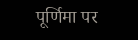पूर्णिमा पर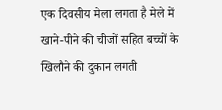एक दिवसीय मेला लगता है मेले में खाने-पीने की चीजों सहित बच्चों के खिलौने की दुकान लगती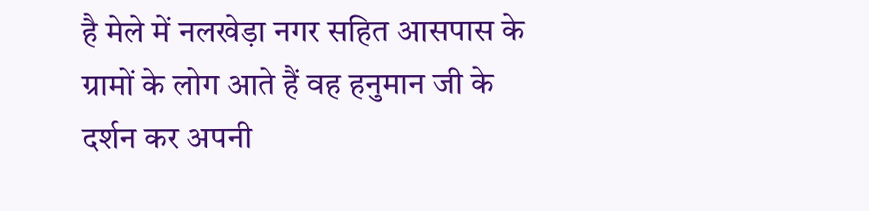है मेले में नलखेड़ा नगर सहित आसपास के ग्रामों के लोग आते हैं वह हनुमान जी के दर्शन कर अपनी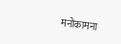मनोकामना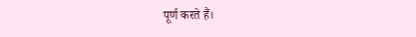पूर्ण करते हैं।